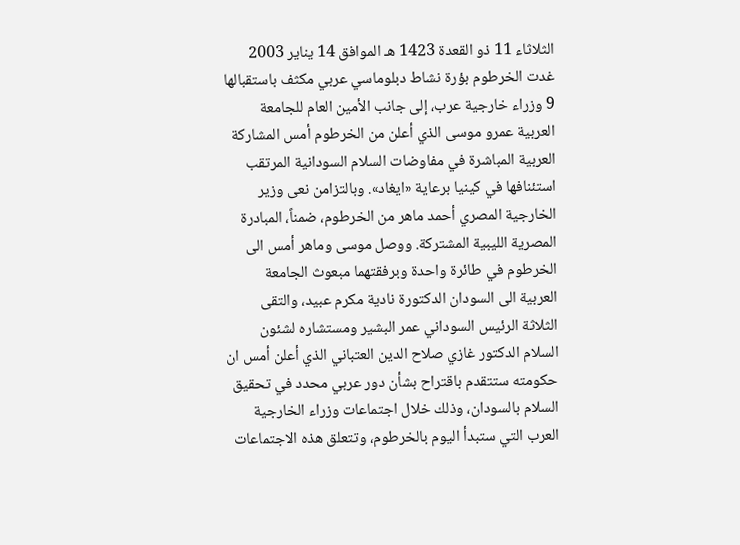الثلاثاء 11 ذو القعدة 1423 هـ الموافق 14 يناير 2003 غدت الخرطوم بؤرة نشاط دبلوماسي عربي مكثف باستقبالها 9 وزراء خارجية عرب، إلى جانب الأمين العام للجامعة العربية عمرو موسى الذي أعلن من الخرطوم أمس المشاركة العربية المباشرة في مفاوضات السلام السودانية المرتقب استئنافها في كينيا برعاية «ايغاد». وبالتزامن نعى وزير الخارجية المصري أحمد ماهر من الخرطوم، ضمناً، المبادرة المصرية الليبية المشتركة. ووصل موسى وماهر أمس الى الخرطوم في طائرة واحدة وبرفقتهما مبعوث الجامعة العربية الى السودان الدكتورة نادية مكرم عبيد، والتقى الثلاثة الرئيس السوداني عمر البشير ومستشاره لشئون السلام الدكتور غازي صلاح الدين العتباني الذي أعلن أمس ان حكومته ستتقدم باقتراح بشأن دور عربي محدد في تحقيق السلام بالسودان، وذلك خلال اجتماعات وزراء الخارجية العرب التي ستبدأ اليوم بالخرطوم، وتتعلق هذه الاجتماعات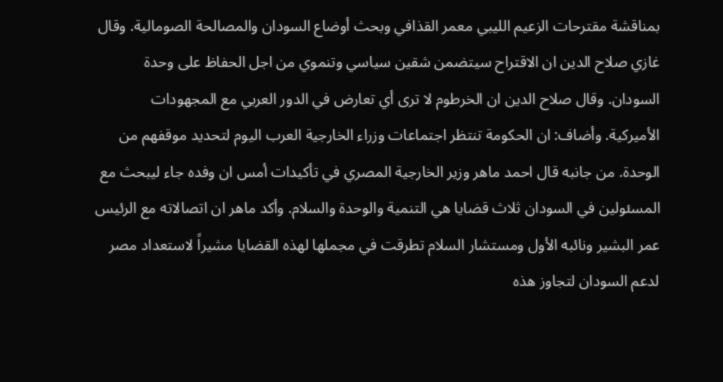بمناقشة مقترحات الزعيم الليبي معمر القذافي وبحث أوضاع السودان والمصالحة الصومالية. وقال غازي صلاح الدين ان الاقتراح سيتضمن شقين سياسي وتنموي من اجل الحفاظ على وحدة السودان. وقال صلاح الدين ان الخرطوم لا ترى أي تعارض في الدور العربي مع المجهودات الأميركية. وأضاف: ان الحكومة تنتظر اجتماعات وزراء الخارجية العرب اليوم لتحديد موقفهم من الوحدة. من جانبه قال احمد ماهر وزير الخارجية المصري في تأكيدات أمس ان وفده جاء ليبحث مع المسئولين في السودان ثلاث قضايا هي التنمية والوحدة والسلام. وأكد ماهر ان اتصالاته مع الرئيس عمر البشير ونائبه الأول ومستشار السلام تطرقت في مجملها لهذه القضايا مشيراً لاستعداد مصر لدعم السودان لتجاوز هذه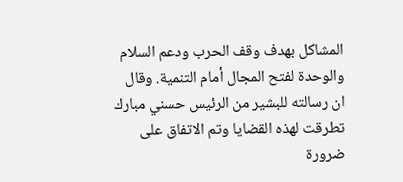المشاكل بهدف وقف الحرب ودعم السلام والوحدة لفتح المجال أمام التنمية. وقال ان رسالته للبشير من الرئيس حسني مبارك تطرقت لهذه القضايا وتم الاتفاق على ضرورة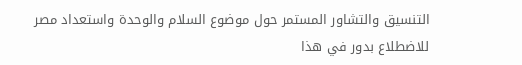التنسيق والتشاور المستمر حول موضوع السلام والوحدة واستعداد مصر للاضطلاع بدور في هذا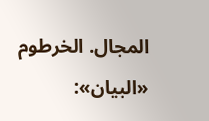المجال. الخرطوم «البيان»: